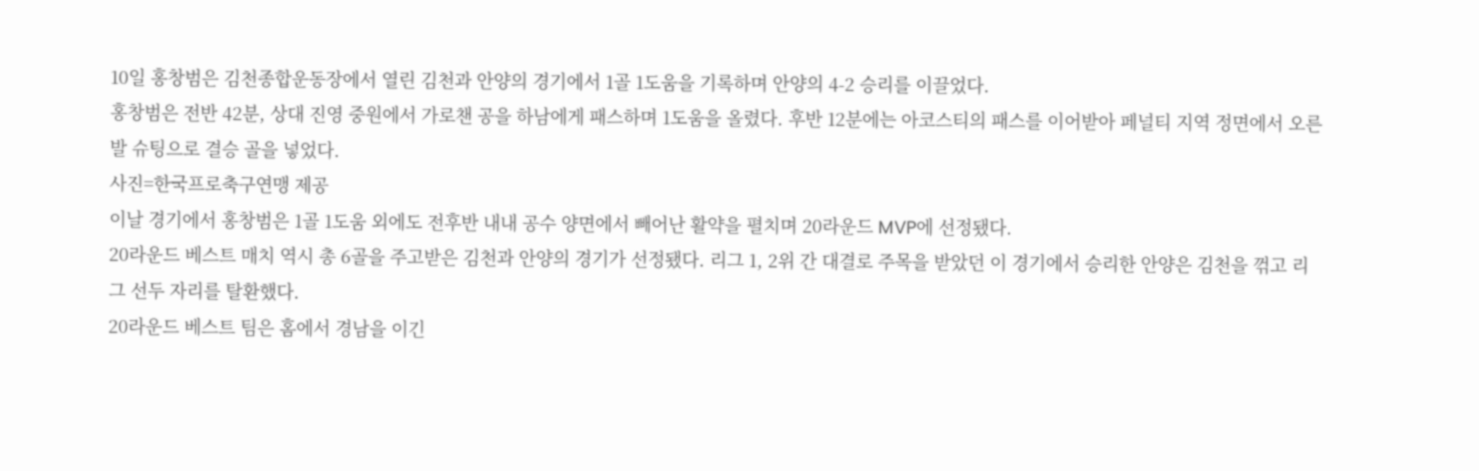10일 홍창범은 김천종합운동장에서 열린 김천과 안양의 경기에서 1골 1도움을 기록하며 안양의 4-2 승리를 이끌었다.
홍창범은 전반 42분, 상대 진영 중원에서 가로챈 공을 하남에게 패스하며 1도움을 올렸다. 후반 12분에는 아코스티의 패스를 이어받아 페널티 지역 정면에서 오른발 슈팅으로 결승 골을 넣었다.
사진=한국프로축구연맹 제공
이날 경기에서 홍창범은 1골 1도움 외에도 전후반 내내 공수 양면에서 빼어난 활약을 펼치며 20라운드 MVP에 선정됐다.
20라운드 베스트 매치 역시 총 6골을 주고받은 김천과 안양의 경기가 선정됐다. 리그 1, 2위 간 대결로 주목을 받았던 이 경기에서 승리한 안양은 김천을 꺾고 리그 선두 자리를 탈환했다.
20라운드 베스트 팀은 홈에서 경남을 이긴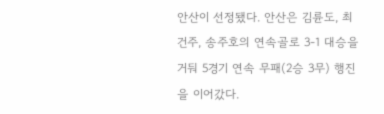안산이 선정됐다. 안산은 김륜도, 최건주, 송주호의 연속골로 3-1 대승을 거둬 5경기 연속 무패(2승 3무) 행진을 이어갔다.